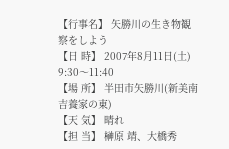【行事名】 矢勝川の生き物観察をしよう
【日 時】 2007年8月11日(土) 9:30〜11:40
【場 所】 半田市矢勝川(新美南吉養家の東)
【天 気】 晴れ
【担 当】 榊原 靖、大橋秀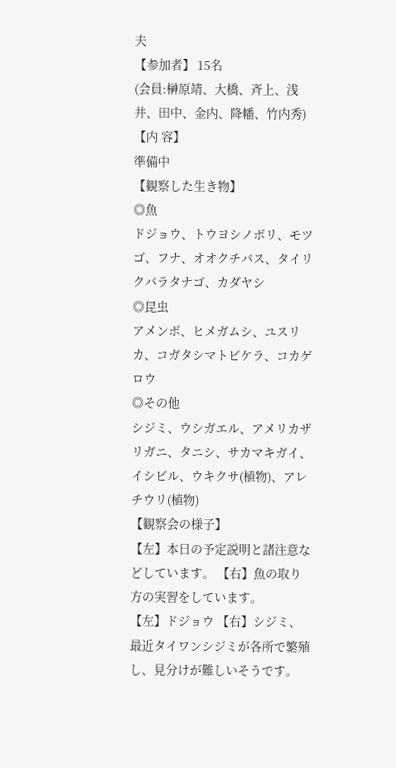夫
【参加者】 15名
(会員:榊原靖、大橋、斉上、浅井、田中、金内、降幡、竹内秀)
【内 容】
準備中
【観察した生き物】
◎魚
ドジョウ、トウヨシノボリ、モツゴ、フナ、オオクチバス、タイリクバラタナゴ、カダヤシ
◎昆虫
アメンボ、ヒメガムシ、ユスリカ、コガタシマトビケラ、コカゲロウ
◎その他
シジミ、ウシガエル、アメリカザリガニ、タニシ、サカマキガイ、イシビル、ウキクサ(植物)、アレチウリ(植物)
【観察会の様子】
【左】本日の予定説明と諸注意などしています。 【右】魚の取り方の実習をしています。
【左】ドジョウ 【右】シジミ、最近タイワンシジミが各所で繁殖し、見分けが難しいそうです。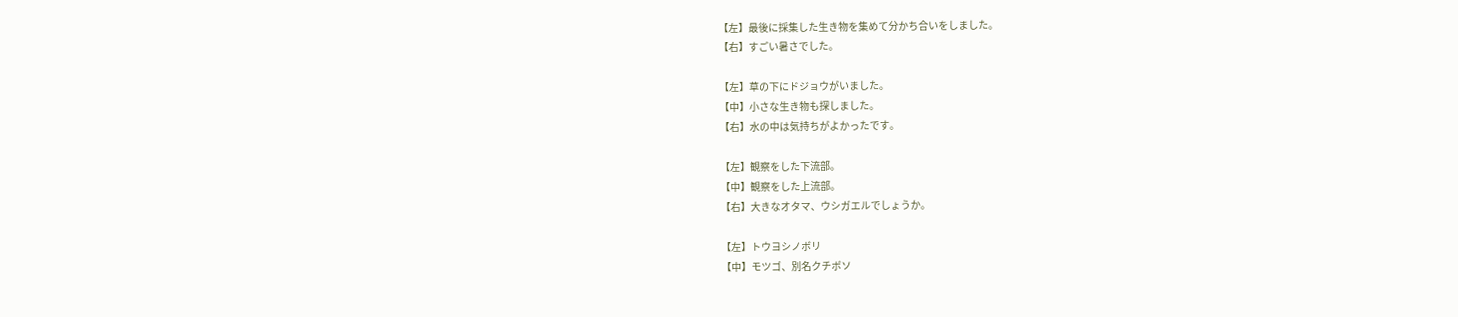【左】最後に採集した生き物を集めて分かち合いをしました。
【右】すごい暑さでした。

【左】草の下にドジョウがいました。
【中】小さな生き物も探しました。
【右】水の中は気持ちがよかったです。

【左】観察をした下流部。
【中】観察をした上流部。
【右】大きなオタマ、ウシガエルでしょうか。

【左】トウヨシノボリ
【中】モツゴ、別名クチボソ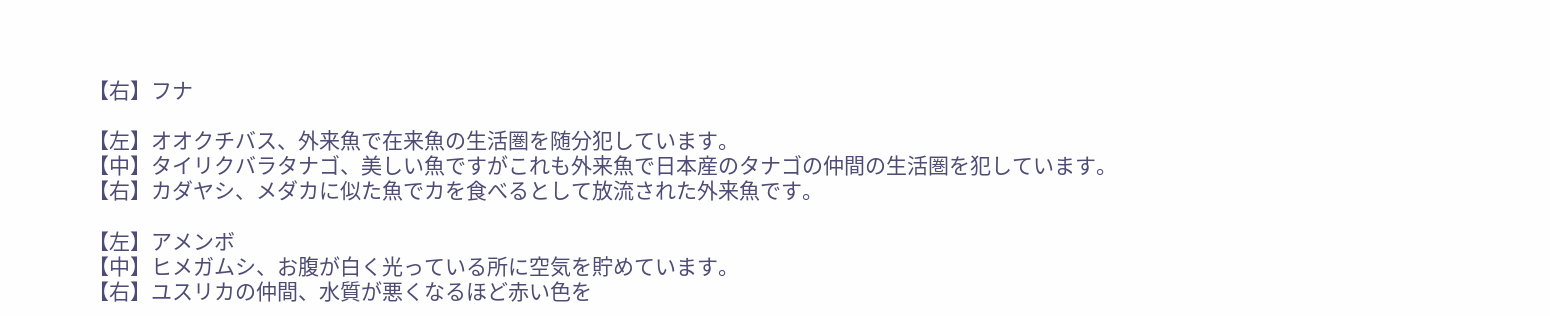【右】フナ

【左】オオクチバス、外来魚で在来魚の生活圏を随分犯しています。
【中】タイリクバラタナゴ、美しい魚ですがこれも外来魚で日本産のタナゴの仲間の生活圏を犯しています。
【右】カダヤシ、メダカに似た魚でカを食べるとして放流された外来魚です。

【左】アメンボ
【中】ヒメガムシ、お腹が白く光っている所に空気を貯めています。
【右】ユスリカの仲間、水質が悪くなるほど赤い色を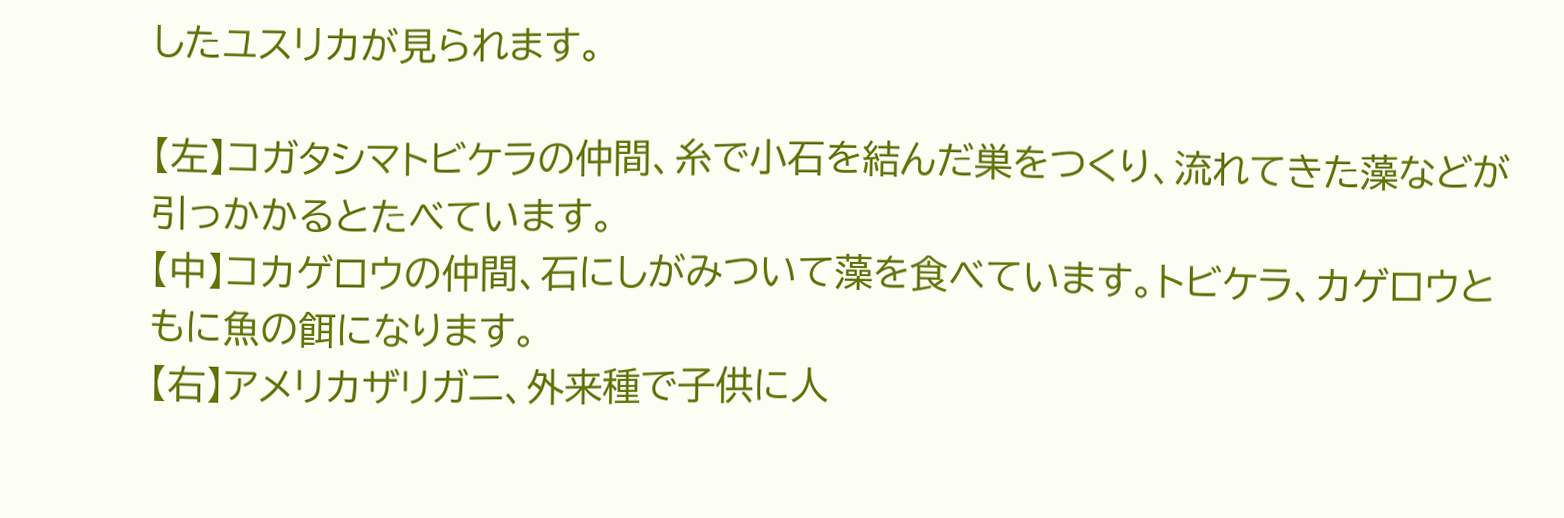したユスリカが見られます。

【左】コガタシマトビケラの仲間、糸で小石を結んだ巣をつくり、流れてきた藻などが引っかかるとたべています。
【中】コカゲロウの仲間、石にしがみついて藻を食べています。トビケラ、カゲロウともに魚の餌になります。
【右】アメリカザリガニ、外来種で子供に人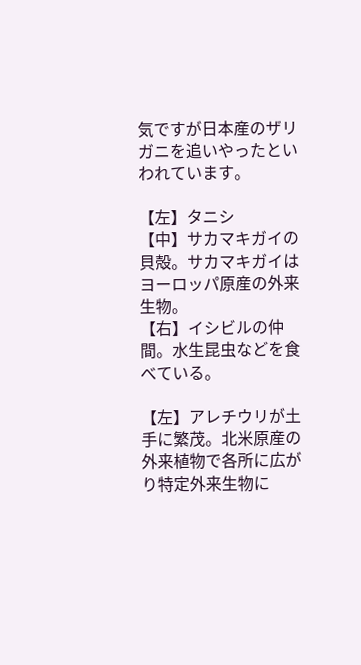気ですが日本産のザリガニを追いやったといわれています。

【左】タニシ
【中】サカマキガイの貝殻。サカマキガイはヨーロッパ原産の外来生物。
【右】イシビルの仲間。水生昆虫などを食べている。

【左】アレチウリが土手に繁茂。北米原産の外来植物で各所に広がり特定外来生物に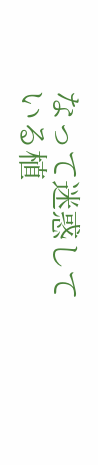なって迷惑している植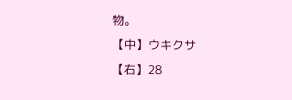物。
【中】ウキクサ
【右】28